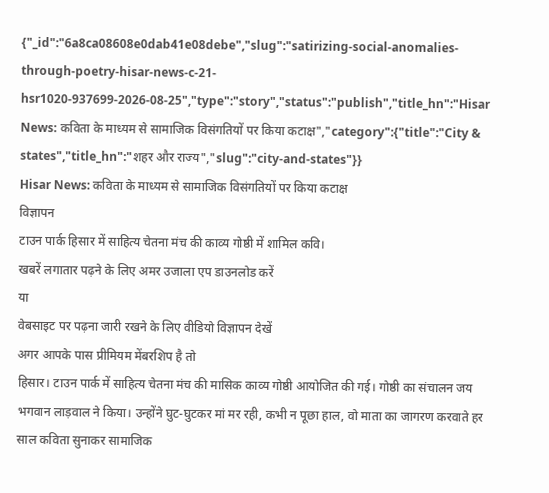{"_id":"6a8ca08608e0dab41e08debe","slug":"satirizing-social-anomalies-through-poetry-hisar-news-c-21-hsr1020-937699-2026-08-25","type":"story","status":"publish","title_hn":"Hisar News: कविता के माध्यम से सामाजिक विसंगतियों पर किया कटाक्ष","category":{"title":"City & states","title_hn":"शहर और राज्य","slug":"city-and-states"}}
Hisar News: कविता के माध्यम से सामाजिक विसंगतियों पर किया कटाक्ष
विज्ञापन
टाउन पार्क हिसार में साहित्य चेतना मंच की काव्य गोष्ठी में शामिल कवि।
खबरें लगातार पढ़ने के लिए अमर उजाला एप डाउनलोड करें
या
वेबसाइट पर पढ़ना जारी रखने के लिए वीडियो विज्ञापन देखें
अगर आपके पास प्रीमियम मेंबरशिप है तो
हिसार। टाउन पार्क में साहित्य चेतना मंच की मासिक काव्य गोष्ठी आयोजित की गई। गोष्ठी का संचालन जय भगवान लाड़वाल ने किया। उन्होंने घुट-घुटकर मां मर रही, कभी न पूछा हाल, वो माता का जागरण करवाते हर साल कविता सुनाकर सामाजिक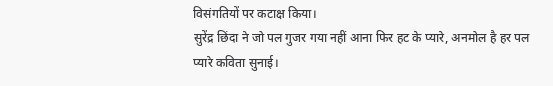विसंगतियों पर कटाक्ष किया।
सुरेंद्र छिंदा ने जो पल गुजर गया नहीं आना फिर हट के प्यारे, अनमोल है हर पल प्यारे कविता सुनाई।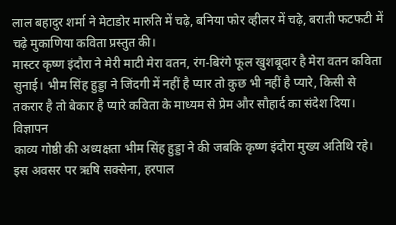लाल बहादुर शर्मा ने मेटाडोर मारुति में चढ़े, बनिया फोर व्हीलर में चढ़े, बराती फटफटी में चढ़े मुकाणिया कविता प्रस्तुत की।
मास्टर कृष्ण इंदौरा ने मेरी माटी मेरा वतन, रंग-बिरंगे फूल खुशबूदार है मेरा वतन कविता सुनाई। भीम सिंह हुड्डा ने जिंदगी में नहीं है प्यार तो कुछ भी नहीं है प्यारे, किसी से तकरार है तो बेकार है प्यारे कविता के माध्यम से प्रेम और सौहार्द का संदेश दिया।
विज्ञापन
काव्य गोष्ठी की अध्यक्षता भीम सिंह हुड्डा ने की जबकि कृष्ण इंदौरा मुख्य अतिथि रहे। इस अवसर पर ऋषि सक्सेना, हरपाल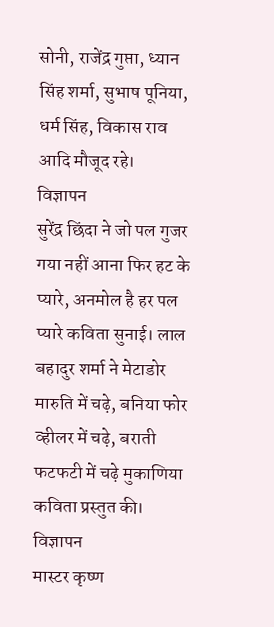सोनी, राजेंद्र गुप्ता, ध्यान सिंह शर्मा, सुभाष पूनिया, धर्म सिंह, विकास राव आदि मौजूद रहे।
विज्ञापन
सुरेंद्र छिंदा ने जो पल गुजर गया नहीं आना फिर हट के प्यारे, अनमोल है हर पल प्यारे कविता सुनाई। लाल बहादुर शर्मा ने मेटाडोर मारुति में चढ़े, बनिया फोर व्हीलर में चढ़े, बराती फटफटी में चढ़े मुकाणिया कविता प्रस्तुत की।
विज्ञापन
मास्टर कृष्ण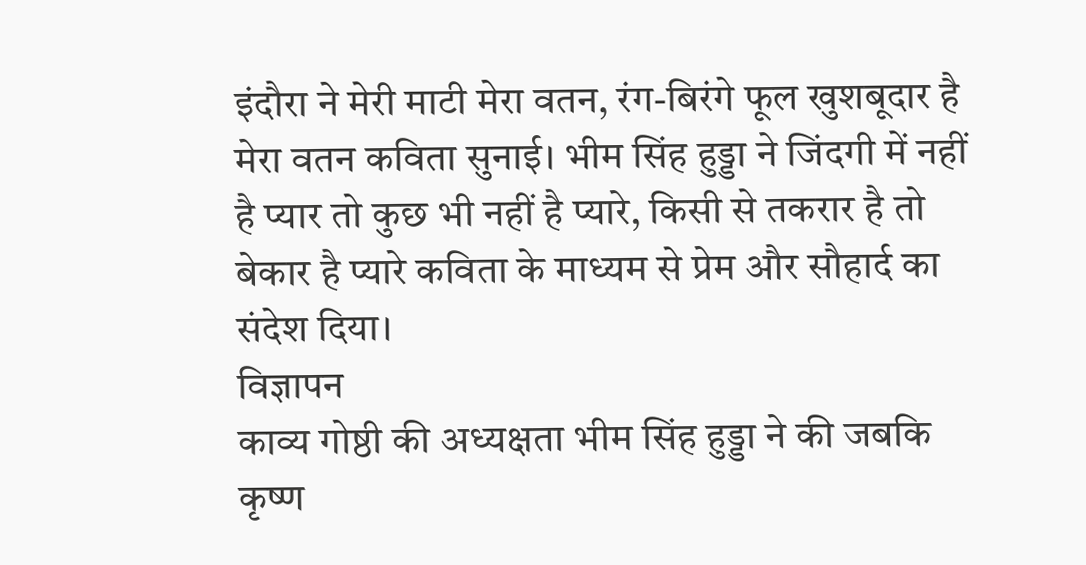इंदौरा ने मेरी माटी मेरा वतन, रंग-बिरंगे फूल खुशबूदार है मेरा वतन कविता सुनाई। भीम सिंह हुड्डा ने जिंदगी में नहीं है प्यार तो कुछ भी नहीं है प्यारे, किसी से तकरार है तो बेकार है प्यारे कविता के माध्यम से प्रेम और सौहार्द का संदेश दिया।
विज्ञापन
काव्य गोष्ठी की अध्यक्षता भीम सिंह हुड्डा ने की जबकि कृष्ण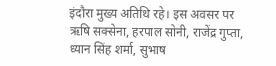इंदौरा मुख्य अतिथि रहे। इस अवसर पर ऋषि सक्सेना, हरपाल सोनी, राजेंद्र गुप्ता, ध्यान सिंह शर्मा, सुभाष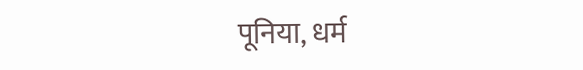पूनिया, धर्म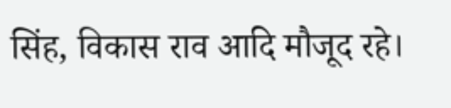सिंह, विकास राव आदि मौजूद रहे।